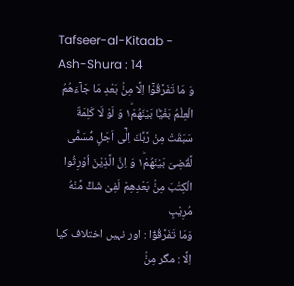Tafseer-al-Kitaab - Ash-Shura : 14
وَ مَا تَفَرَّقُوْۤا اِلَّا مِنْۢ بَعْدِ مَا جَآءَهُمُ الْعِلْمُ بَغْیًۢا بَیْنَهُمْ١ؕ وَ لَوْ لَا كَلِمَةٌ سَبَقَتْ مِنْ رَّبِّكَ اِلٰۤى اَجَلٍ مُّسَمًّى لَّقُضِیَ بَیْنَهُمْ١ؕ وَ اِنَّ الَّذِیْنَ اُوْرِثُوا الْكِتٰبَ مِنْۢ بَعْدِهِمْ لَفِیْ شَكٍّ مِّنْهُ مُرِیْبٍ
وَمَا تَفَرَّقُوْٓا : اور نہیں اختلاف کیا اِلَّا : مگر مِنْۢ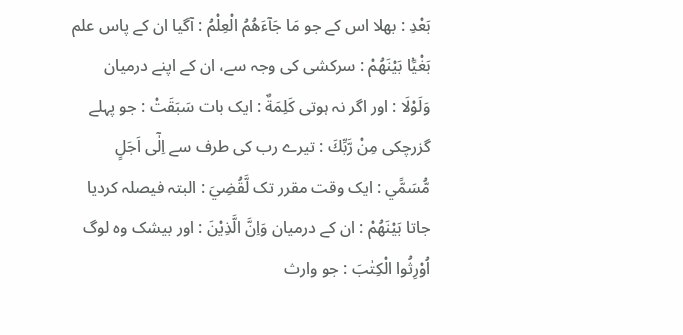بَعْدِ : بھلا اس کے جو مَا جَآءَهُمُ الْعِلْمُ : آگیا ان کے پاس علم بَغْيًۢا بَيْنَهُمْ : سرکشی کی وجہ سے، ان کے اپنے درمیان وَلَوْلَا : اور اگر نہ ہوتی كَلِمَةٌ : ایک بات سَبَقَتْ : جو پہلے گزرچکی مِنْ رَّبِّكَ : تیرے رب کی طرف سے اِلٰٓى اَجَلٍ مُّسَمًّي : ایک وقت مقرر تک لَّقُضِيَ : البتہ فیصلہ کردیا جاتا بَيْنَهُمْ : ان کے درمیان وَاِنَّ الَّذِيْنَ : اور بیشک وہ لوگ اُوْرِثُوا الْكِتٰبَ : جو وارث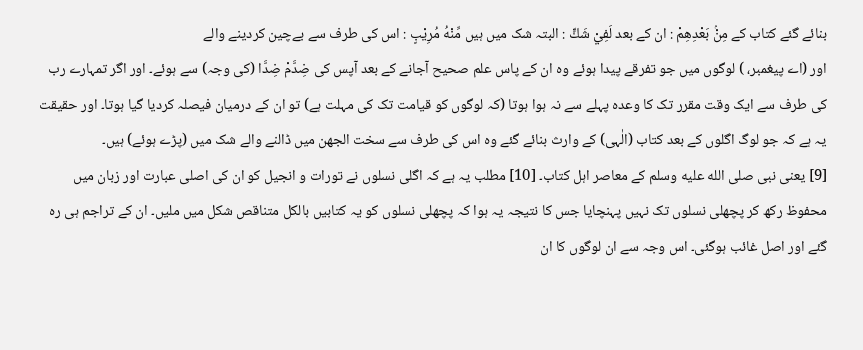بنائے گئے کتاب کے مِنْۢ بَعْدِهِمْ : ان کے بعد لَفِيْ شَكٍّ : البتہ شک میں ہیں مِّنْهُ مُرِيْبٍ : اس کی طرف سے بےچین کردینے والے
اور (اے پیغمبر، ) لوگوں میں جو تفرقے پیدا ہوئے وہ ان کے پاس علم صحیح آجانے کے بعد آپس کی ضِدَّمْ ضِدَّا (کی وجہ) سے ہوئے۔ اور اگر تمہارے رب کی طرف سے ایک وقت مقرر تک کا وعدہ پہلے سے نہ ہوا ہوتا (کہ لوگوں کو قیامت تک کی مہلت ہے) تو ان کے درمیان فیصلہ کردیا گیا ہوتا۔ اور حقیقت یہ ہے کہ جو لوگ اگلوں کے بعد کتاب (الٰہی) کے وارث بنائے گئے وہ اس کی طرف سے سخت الجھن میں ڈالنے والے شک میں (پڑے ہوئے) ہیں۔
[9] یعنی نبی صلى الله عليه وسلم کے معاصر اہل کتاب۔ [10] مطلب یہ ہے کہ اگلی نسلوں نے تورات و انجیل کو ان کی اصلی عبارت اور زبان میں محفوظ رکھ کر پچھلی نسلوں تک نہیں پہنچایا جس کا نتیجہ یہ ہوا کہ پچھلی نسلوں کو یہ کتابیں بالکل متناقص شکل میں ملیں۔ ان کے تراجم ہی رہ گئے اور اصل غائب ہوگئی۔ اس وجہ سے ان لوگوں کا ان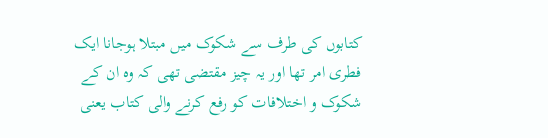کتابوں کی طرف سے شکوک میں مبتلا ہوجانا ایک فطری امر تھا اور یہ چیز مقتضی تھی کہ وہ ان کے شکوک و اختلافات کو رفع کرنے والی کتاب یعنی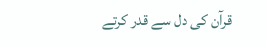قرآن کی دل سے قدر کرتے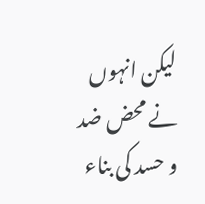لیکن انہوں نے محض ضد و حسد کی بناء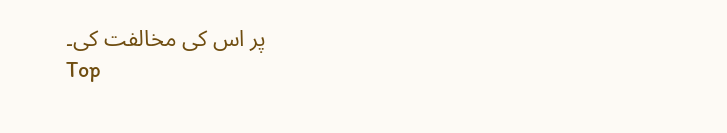پر اس کی مخالفت کی۔
Top